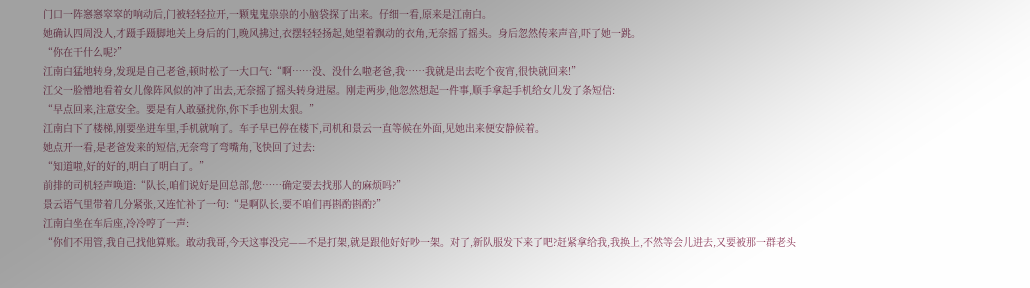门口一阵窸窸窣窣的响动后,门被轻轻拉开,一颗鬼鬼祟祟的小脑袋探了出来。仔细一看,原来是江南白。
她确认四周没人,才蹑手蹑脚地关上身后的门,晚风拂过,衣摆轻轻扬起,她望着飘动的衣角,无奈摇了摇头。身后忽然传来声音,吓了她一跳。
“你在干什么呢?”
江南白猛地转身,发现是自己老爸,顿时松了一大口气:“啊……没、没什么啦老爸,我……我就是出去吃个夜宵,很快就回来!”
江父一脸懵地看着女儿像阵风似的冲了出去,无奈摇了摇头转身进屋。刚走两步,他忽然想起一件事,顺手拿起手机给女儿发了条短信:
“早点回来,注意安全。要是有人敢骚扰你,你下手也别太狠。”
江南白下了楼梯,刚要坐进车里,手机就响了。车子早已停在楼下,司机和景云一直等候在外面,见她出来便安静候着。
她点开一看,是老爸发来的短信,无奈弯了弯嘴角,飞快回了过去:
“知道啦,好的好的,明白了明白了。”
前排的司机轻声唤道:“队长,咱们说好是回总部,您……确定要去找那人的麻烦吗?”
景云语气里带着几分紧张,又连忙补了一句:“是啊队长,要不咱们再斟酌斟酌?”
江南白坐在车后座,冷冷哼了一声:
“你们不用管,我自己找他算账。敢动我哥,今天这事没完——不是打架,就是跟他好好吵一架。对了,新队服发下来了吧?赶紧拿给我,我换上,不然等会儿进去,又要被那一群老头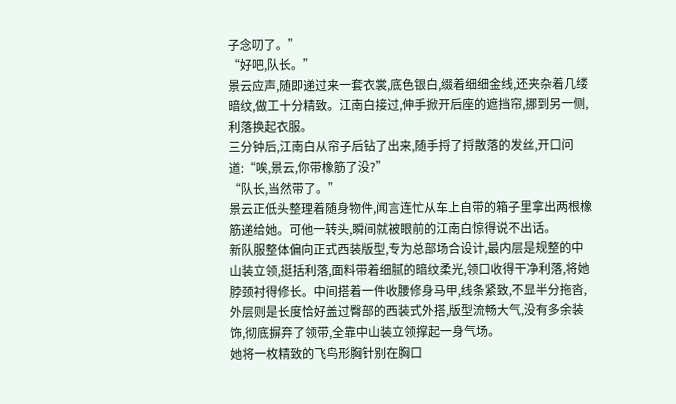子念叨了。”
“好吧,队长。”
景云应声,随即递过来一套衣裳,底色银白,缀着细细金线,还夹杂着几缕暗纹,做工十分精致。江南白接过,伸手掀开后座的遮挡帘,挪到另一侧,利落换起衣服。
三分钟后,江南白从帘子后钻了出来,随手捋了捋散落的发丝,开口问道:“唉,景云,你带橡筋了没?”
“队长,当然带了。”
景云正低头整理着随身物件,闻言连忙从车上自带的箱子里拿出两根橡筋递给她。可他一转头,瞬间就被眼前的江南白惊得说不出话。
新队服整体偏向正式西装版型,专为总部场合设计,最内层是规整的中山装立领,挺括利落,面料带着细腻的暗纹柔光,领口收得干净利落,将她脖颈衬得修长。中间搭着一件收腰修身马甲,线条紧致,不显半分拖沓,外层则是长度恰好盖过臀部的西装式外搭,版型流畅大气,没有多余装饰,彻底摒弃了领带,全靠中山装立领撑起一身气场。
她将一枚精致的飞鸟形胸针别在胸口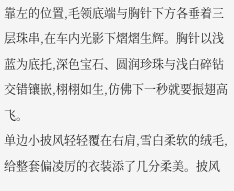靠左的位置,毛领底端与胸针下方各垂着三层珠串,在车内光影下熠熠生辉。胸针以浅蓝为底托,深色宝石、圆润珍珠与浅白碎钻交错镶嵌,栩栩如生,仿佛下一秒就要振翅高飞。
单边小披风轻轻覆在右肩,雪白柔软的绒毛,给整套偏凌厉的衣装添了几分柔美。披风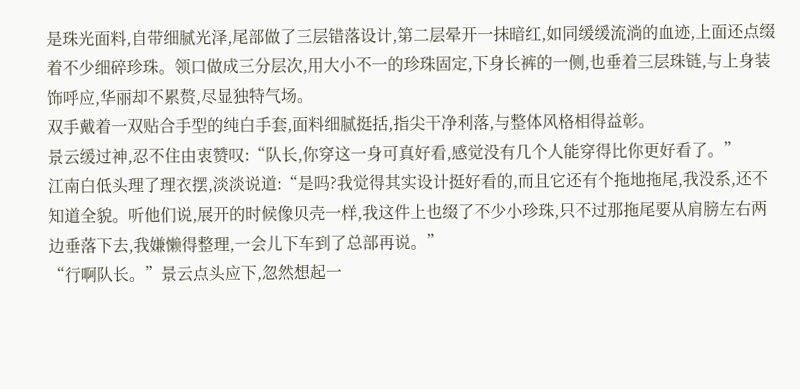是珠光面料,自带细腻光泽,尾部做了三层错落设计,第二层晕开一抹暗红,如同缓缓流淌的血迹,上面还点缀着不少细碎珍珠。领口做成三分层次,用大小不一的珍珠固定,下身长裤的一侧,也垂着三层珠链,与上身装饰呼应,华丽却不累赘,尽显独特气场。
双手戴着一双贴合手型的纯白手套,面料细腻挺括,指尖干净利落,与整体风格相得益彰。
景云缓过神,忍不住由衷赞叹:“队长,你穿这一身可真好看,感觉没有几个人能穿得比你更好看了。”
江南白低头理了理衣摆,淡淡说道:“是吗?我觉得其实设计挺好看的,而且它还有个拖地拖尾,我没系,还不知道全貌。听他们说,展开的时候像贝壳一样,我这件上也缀了不少小珍珠,只不过那拖尾要从肩膀左右两边垂落下去,我嫌懒得整理,一会儿下车到了总部再说。”
“行啊队长。”景云点头应下,忽然想起一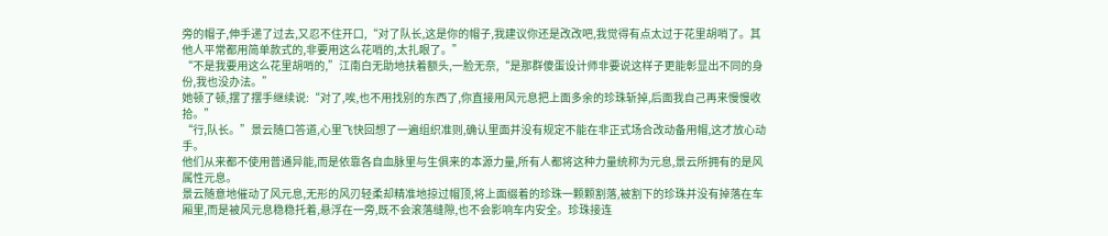旁的帽子,伸手递了过去,又忍不住开口,“对了队长,这是你的帽子,我建议你还是改改吧,我觉得有点太过于花里胡哨了。其他人平常都用简单款式的,非要用这么花哨的,太扎眼了。”
“不是我要用这么花里胡哨的,”江南白无助地扶着额头,一脸无奈,“是那群傻蛋设计师非要说这样子更能彰显出不同的身份,我也没办法。”
她顿了顿,摆了摆手继续说:“对了,唉,也不用找别的东西了,你直接用风元息把上面多余的珍珠斩掉,后面我自己再来慢慢收拾。”
“行,队长。”景云随口答道,心里飞快回想了一遍组织准则,确认里面并没有规定不能在非正式场合改动备用帽,这才放心动手。
他们从来都不使用普通异能,而是依靠各自血脉里与生俱来的本源力量,所有人都将这种力量统称为元息,景云所拥有的是风属性元息。
景云随意地催动了风元息,无形的风刃轻柔却精准地掠过帽顶,将上面缀着的珍珠一颗颗割落,被割下的珍珠并没有掉落在车厢里,而是被风元息稳稳托着,悬浮在一旁,既不会滚落缝隙,也不会影响车内安全。珍珠接连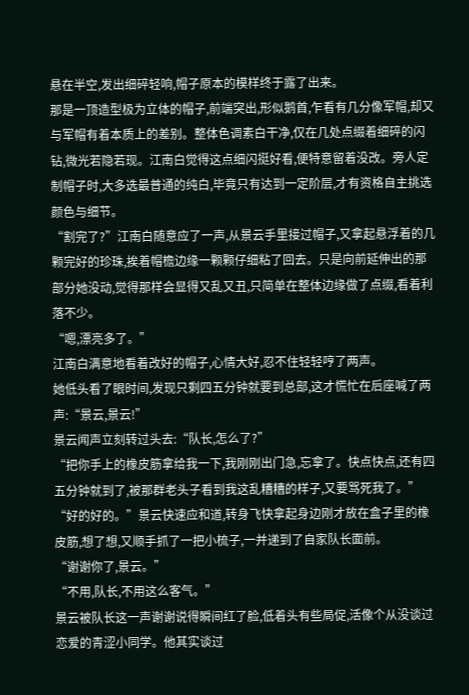悬在半空,发出细碎轻响,帽子原本的模样终于露了出来。
那是一顶造型极为立体的帽子,前端突出,形似鹅首,乍看有几分像军帽,却又与军帽有着本质上的差别。整体色调素白干净,仅在几处点缀着细碎的闪钻,微光若隐若现。江南白觉得这点细闪挺好看,便特意留着没改。旁人定制帽子时,大多选最普通的纯白,毕竟只有达到一定阶层,才有资格自主挑选颜色与细节。
“割完了?”江南白随意应了一声,从景云手里接过帽子,又拿起悬浮着的几颗完好的珍珠,挨着帽檐边缘一颗颗仔细粘了回去。只是向前延伸出的那部分她没动,觉得那样会显得又乱又丑,只简单在整体边缘做了点缀,看着利落不少。
“嗯,漂亮多了。”
江南白满意地看着改好的帽子,心情大好,忍不住轻轻哼了两声。
她低头看了眼时间,发现只剩四五分钟就要到总部,这才慌忙在后座喊了两声:“景云,景云!”
景云闻声立刻转过头去:“队长,怎么了?”
“把你手上的橡皮筋拿给我一下,我刚刚出门急,忘拿了。快点快点,还有四五分钟就到了,被那群老头子看到我这乱糟糟的样子,又要骂死我了。”
“好的好的。”景云快速应和道,转身飞快拿起身边刚才放在盒子里的橡皮筋,想了想,又顺手抓了一把小梳子,一并递到了自家队长面前。
“谢谢你了,景云。”
“不用,队长,不用这么客气。”
景云被队长这一声谢谢说得瞬间红了脸,低着头有些局促,活像个从没谈过恋爱的青涩小同学。他其实谈过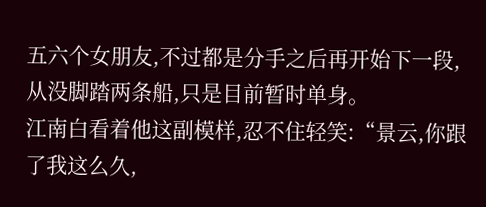五六个女朋友,不过都是分手之后再开始下一段,从没脚踏两条船,只是目前暂时单身。
江南白看着他这副模样,忍不住轻笑:“景云,你跟了我这么久,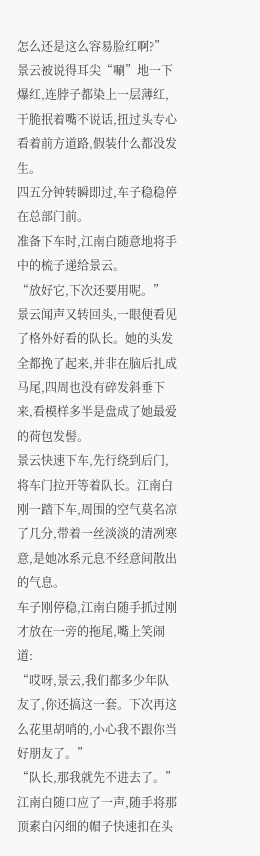怎么还是这么容易脸红啊?”
景云被说得耳尖“唰”地一下爆红,连脖子都染上一层薄红,干脆抿着嘴不说话,扭过头专心看着前方道路,假装什么都没发生。
四五分钟转瞬即过,车子稳稳停在总部门前。
准备下车时,江南白随意地将手中的梳子递给景云。
“放好它,下次还要用呢。”
景云闻声又转回头,一眼便看见了格外好看的队长。她的头发全都挽了起来,并非在脑后扎成马尾,四周也没有碎发斜垂下来,看模样多半是盘成了她最爱的荷包发髻。
景云快速下车,先行绕到后门,将车门拉开等着队长。江南白刚一踏下车,周围的空气莫名凉了几分,带着一丝淡淡的清冽寒意,是她冰系元息不经意间散出的气息。
车子刚停稳,江南白随手抓过刚才放在一旁的拖尾,嘴上笑闹道:
“哎呀,景云,我们都多少年队友了,你还搞这一套。下次再这么花里胡哨的,小心我不跟你当好朋友了。”
“队长,那我就先不进去了。”
江南白随口应了一声,随手将那顶素白闪细的帽子快速扣在头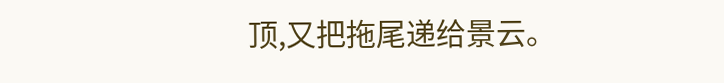顶,又把拖尾递给景云。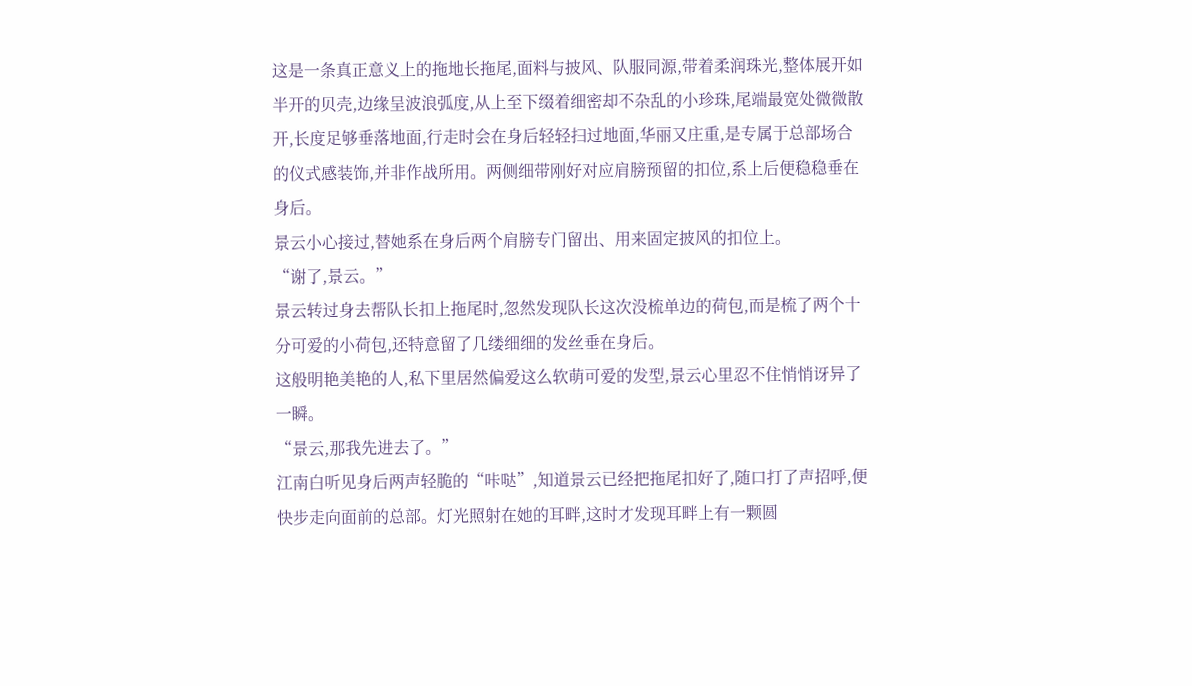这是一条真正意义上的拖地长拖尾,面料与披风、队服同源,带着柔润珠光,整体展开如半开的贝壳,边缘呈波浪弧度,从上至下缀着细密却不杂乱的小珍珠,尾端最宽处微微散开,长度足够垂落地面,行走时会在身后轻轻扫过地面,华丽又庄重,是专属于总部场合的仪式感装饰,并非作战所用。两侧细带刚好对应肩膀预留的扣位,系上后便稳稳垂在身后。
景云小心接过,替她系在身后两个肩膀专门留出、用来固定披风的扣位上。
“谢了,景云。”
景云转过身去帮队长扣上拖尾时,忽然发现队长这次没梳单边的荷包,而是梳了两个十分可爱的小荷包,还特意留了几缕细细的发丝垂在身后。
这般明艳美艳的人,私下里居然偏爱这么软萌可爱的发型,景云心里忍不住悄悄讶异了一瞬。
“景云,那我先进去了。”
江南白听见身后两声轻脆的“咔哒”,知道景云已经把拖尾扣好了,随口打了声招呼,便快步走向面前的总部。灯光照射在她的耳畔,这时才发现耳畔上有一颗圆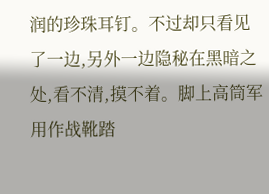润的珍珠耳钉。不过却只看见了一边,另外一边隐秘在黑暗之处,看不清,摸不着。脚上高筒军用作战靴踏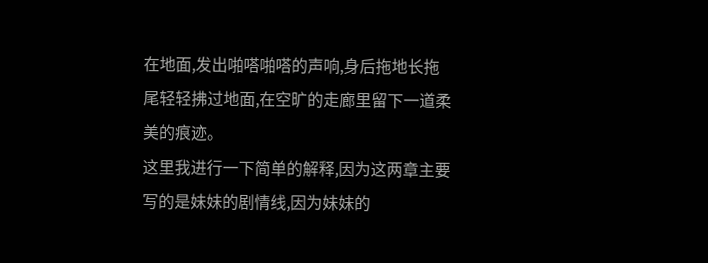在地面,发出啪嗒啪嗒的声响,身后拖地长拖尾轻轻拂过地面,在空旷的走廊里留下一道柔美的痕迹。
这里我进行一下简单的解释,因为这两章主要写的是妹妹的剧情线,因为妹妹的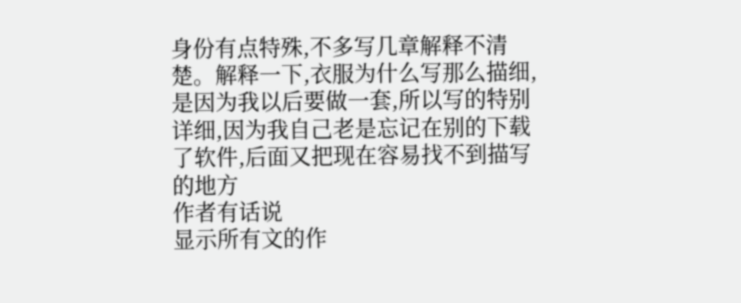身份有点特殊,不多写几章解释不清楚。解释一下,衣服为什么写那么描细,是因为我以后要做一套,所以写的特别详细,因为我自己老是忘记在别的下载了软件,后面又把现在容易找不到描写的地方
作者有话说
显示所有文的作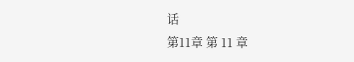话
第11章 第 11 章